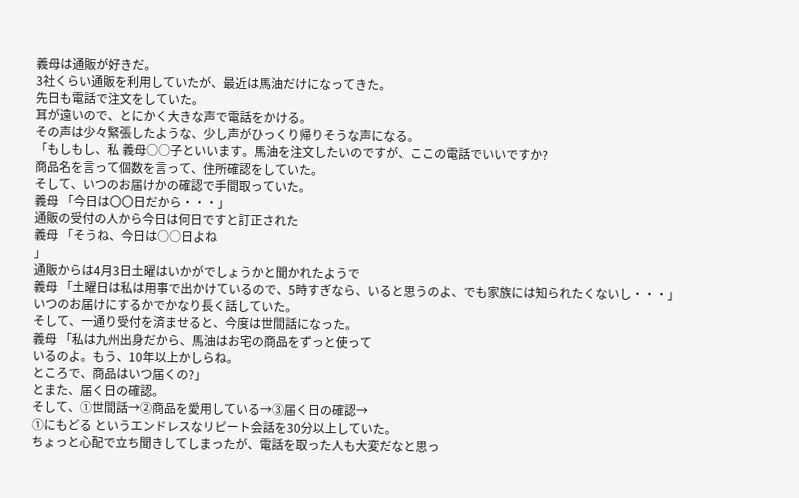義母は通販が好きだ。
3社くらい通販を利用していたが、最近は馬油だけになってきた。
先日も電話で注文をしていた。
耳が遠いので、とにかく大きな声で電話をかける。
その声は少々緊張したような、少し声がひっくり帰りそうな声になる。
「もしもし、私 義母○○子といいます。馬油を注文したいのですが、ここの電話でいいですか?
商品名を言って個数を言って、住所確認をしていた。
そして、いつのお届けかの確認で手間取っていた。
義母 「今日は〇〇日だから・・・」
通販の受付の人から今日は何日ですと訂正された
義母 「そうね、今日は○○日よね
」
通販からは4月3日土曜はいかがでしょうかと聞かれたようで
義母 「土曜日は私は用事で出かけているので、5時すぎなら、いると思うのよ、でも家族には知られたくないし・・・」
いつのお届けにするかでかなり長く話していた。
そして、一通り受付を済ませると、今度は世間話になった。
義母 「私は九州出身だから、馬油はお宅の商品をずっと使って
いるのよ。もう、10年以上かしらね。
ところで、商品はいつ届くの?」
とまた、届く日の確認。
そして、①世間話→②商品を愛用している→③届く日の確認→
①にもどる というエンドレスなリピート会話を30分以上していた。
ちょっと心配で立ち聞きしてしまったが、電話を取った人も大変だなと思っ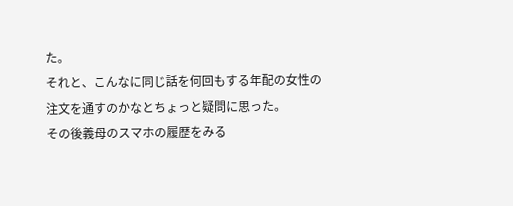た。
それと、こんなに同じ話を何回もする年配の女性の注文を通すのかなとちょっと疑問に思った。
その後義母のスマホの履歴をみる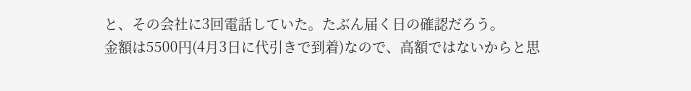と、その会社に3回電話していた。たぶん届く日の確認だろう。
金額は5500円(4月3日に代引きで到着)なので、高額ではないからと思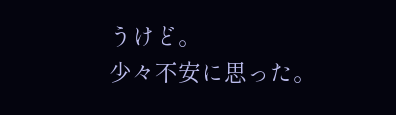うけど。
少々不安に思った。